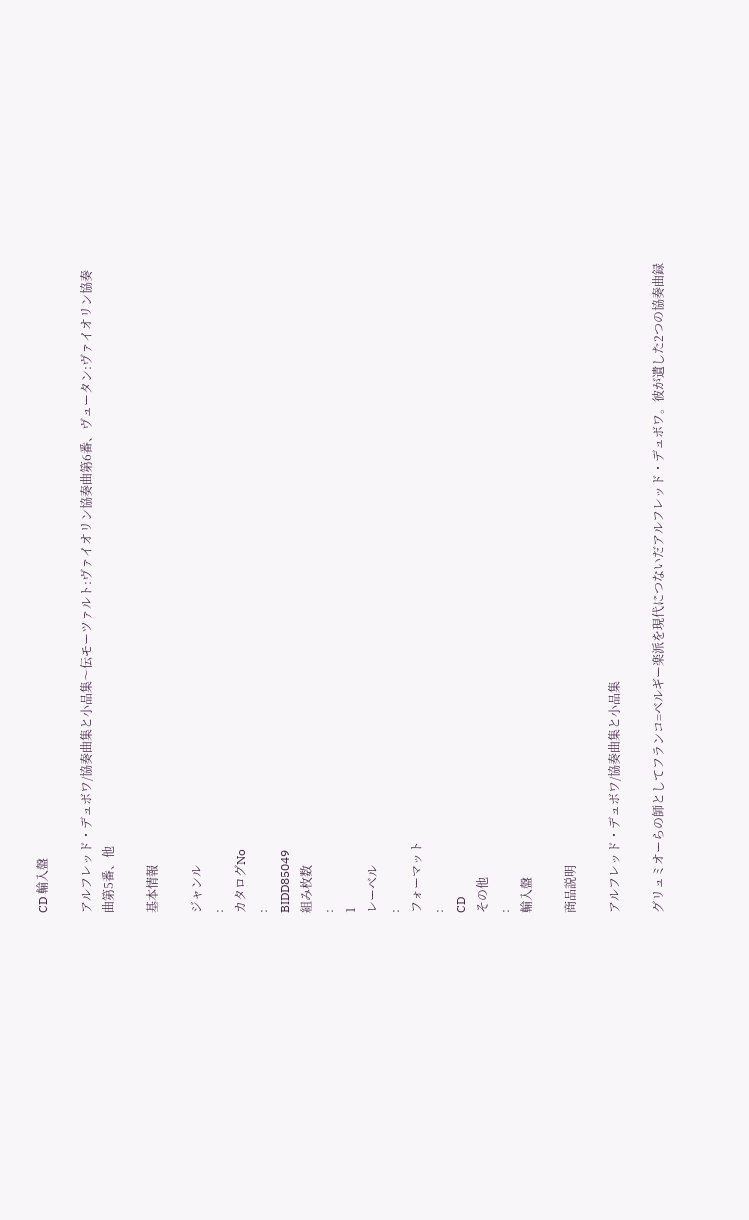CD 輸入盤

アルフレッド・デュボワ/協奏曲集と小品集〜伝モーツァルト:ヴァイオリン協奏曲第6番、ヴュータン:ヴァイオリン協奏曲第5番、他

基本情報

ジャンル
:
カタログNo
:
BIDD85049
組み枚数
:
1
レーベル
:
フォーマット
:
CD
その他
:
輸入盤

商品説明

アルフレッド・デュボワ/協奏曲集と小品集

グリュミオーらの師としてフランコ=ベルギー楽派を現代につないだアルフレッド・デュボワ。彼が遺した2つの協奏曲録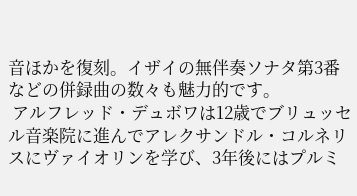音ほかを復刻。イザイの無伴奏ソナタ第3番などの併録曲の数々も魅力的です。
 アルフレッド・デュボワは12歳でブリュッセル音楽院に進んでアレクサンドル・コルネリスにヴァイオリンを学び、3年後にはプルミ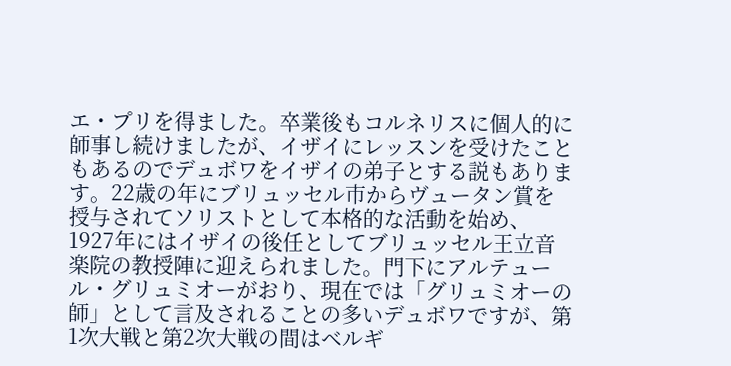エ・プリを得ました。卒業後もコルネリスに個人的に師事し続けましたが、イザイにレッスンを受けたこともあるのでデュボワをイザイの弟子とする説もあります。22歳の年にブリュッセル市からヴュータン賞を授与されてソリストとして本格的な活動を始め、1927年にはイザイの後任としてブリュッセル王立音楽院の教授陣に迎えられました。門下にアルテュール・グリュミオーがおり、現在では「グリュミオーの師」として言及されることの多いデュボワですが、第1次大戦と第2次大戦の間はベルギ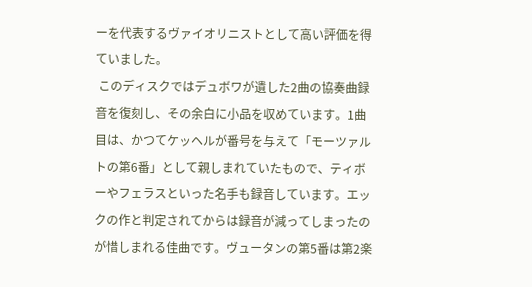ーを代表するヴァイオリニストとして高い評価を得ていました。
 このディスクではデュボワが遺した2曲の協奏曲録音を復刻し、その余白に小品を収めています。1曲目は、かつてケッヘルが番号を与えて「モーツァルトの第6番」として親しまれていたもので、ティボーやフェラスといった名手も録音しています。エックの作と判定されてからは録音が減ってしまったのが惜しまれる佳曲です。ヴュータンの第5番は第2楽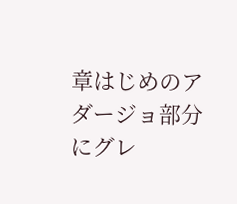章はじめのアダージョ部分にグレ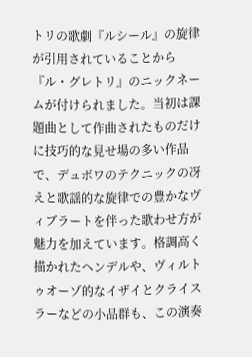トリの歌劇『ルシール』の旋律が引用されていることから『ル・グレトリ』のニックネームが付けられました。当初は課題曲として作曲されたものだけに技巧的な見せ場の多い作品で、デュボワのテクニックの冴えと歌謡的な旋律での豊かなヴィブラートを伴った歌わせ方が魅力を加えています。格調高く描かれたヘンデルや、ヴィルトゥオーゾ的なイザイとクライスラーなどの小品群も、この演奏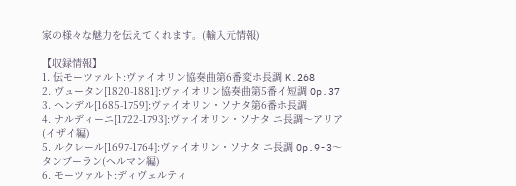家の様々な魅力を伝えてくれます。(輸入元情報)

【収録情報】
1. 伝モーツァルト:ヴァイオリン協奏曲第6番変ホ長調 K.268
2. ヴュータン[1820-1881]:ヴァイオリン協奏曲第5番イ短調 Op.37
3. ヘンデル[1685-1759]:ヴァイオリン・ソナタ第6番ホ長調
4. ナルディーニ[1722-1793]:ヴァイオリン・ソナタ ニ長調〜アリア(イザイ編)
5. ルクレール[1697-1764]:ヴァイオリン・ソナタ ニ長調 Op.9-3〜タンブーラン(ヘルマン編)
6. モーツァルト:ディヴェルティ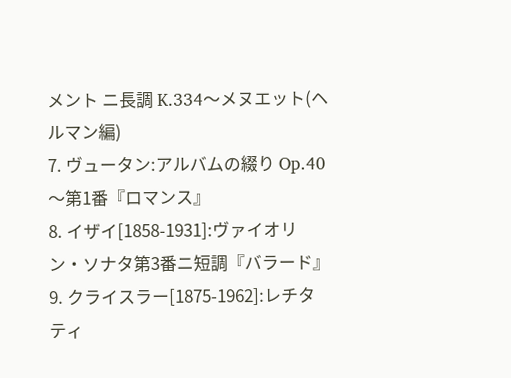メント ニ長調 K.334〜メヌエット(ヘルマン編)
7. ヴュータン:アルバムの綴り Op.40〜第1番『ロマンス』
8. イザイ[1858-1931]:ヴァイオリン・ソナタ第3番ニ短調『バラード』
9. クライスラー[1875-1962]:レチタティ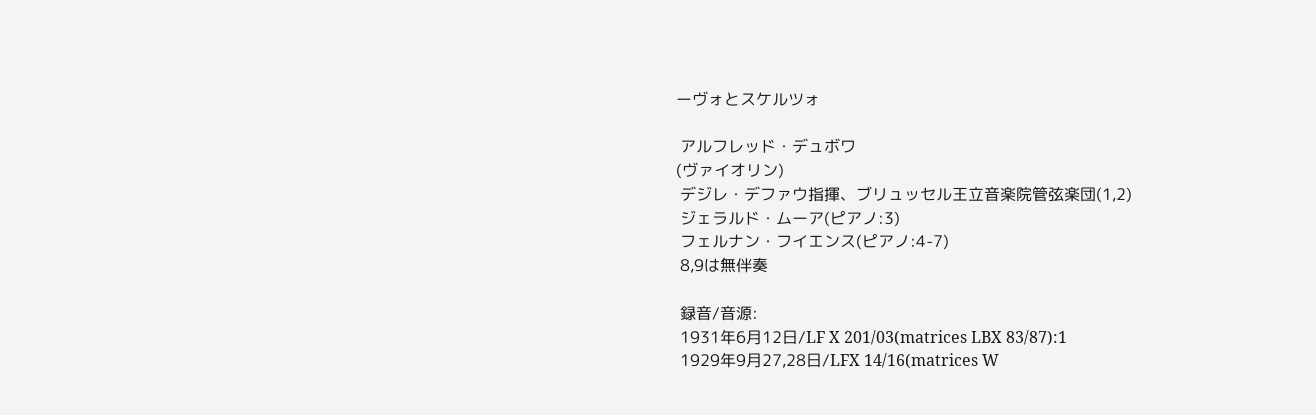ーヴォとスケルツォ

 アルフレッド・デュボワ
(ヴァイオリン)
 デジレ・デファウ指揮、ブリュッセル王立音楽院管弦楽団(1,2)
 ジェラルド・ムーア(ピアノ:3)
 フェルナン・フイエンス(ピアノ:4-7)
 8,9は無伴奏

 録音/音源:
 1931年6月12日/LF X 201/03(matrices LBX 83/87):1
 1929年9月27,28日/LFX 14/16(matrices W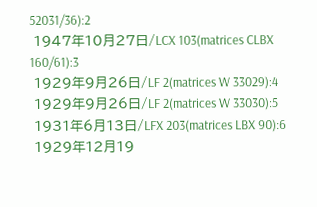52031/36):2
 1947年10月27日/LCX 103(matrices CLBX 160/61):3
 1929年9月26日/LF 2(matrices W 33029):4
 1929年9月26日/LF 2(matrices W 33030):5
 1931年6月13日/LFX 203(matrices LBX 90):6
 1929年12月19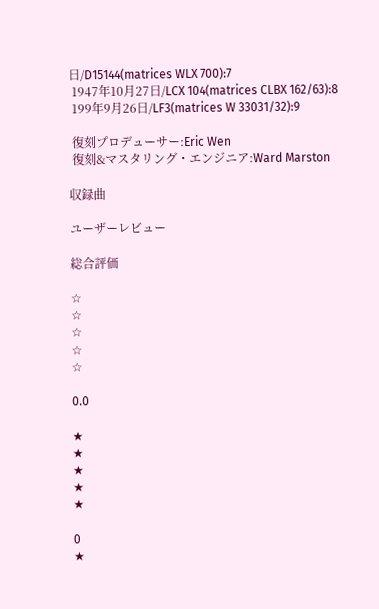日/D15144(matrices WLX 700):7
 1947年10月27日/LCX 104(matrices CLBX 162/63):8
 199年9月26日/LF3(matrices W 33031/32):9

 復刻プロデューサー:Eric Wen
 復刻&マスタリング・エンジニア:Ward Marston

収録曲

ユーザーレビュー

総合評価

☆
☆
☆
☆
☆

0.0

★
★
★
★
★

0
★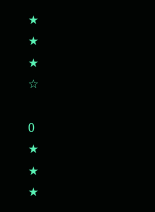★
★
★
☆

0
★
★
★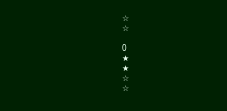☆
☆

0
★
★
☆
☆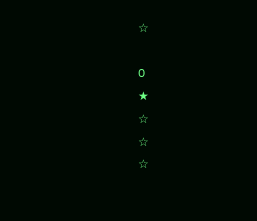☆

0
★
☆
☆
☆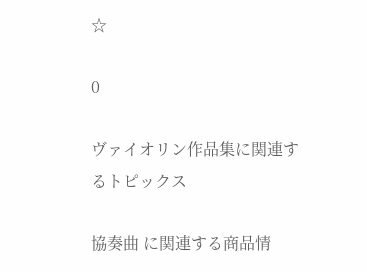☆

0

ヴァイオリン作品集に関連するトピックス

協奏曲 に関連する商品情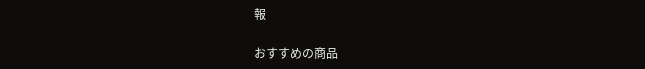報

おすすめの商品